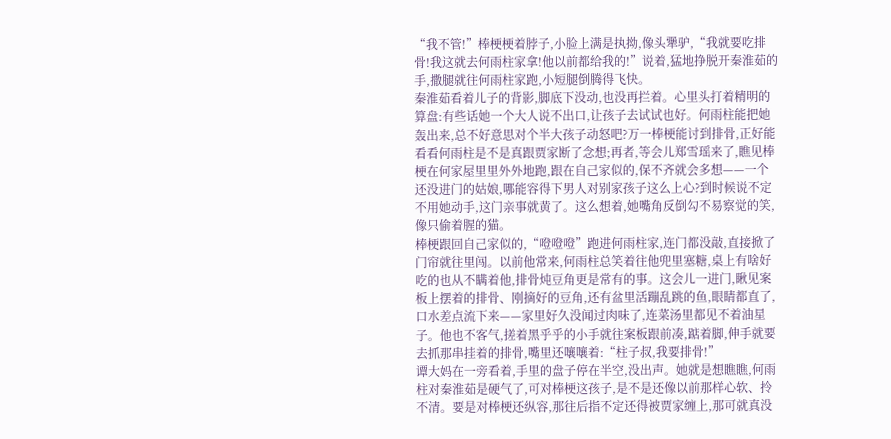“我不管!”棒梗梗着脖子,小脸上满是执拗,像头犟驴,“我就要吃排骨!我这就去何雨柱家拿!他以前都给我的!”说着,猛地挣脱开秦淮茹的手,撒腿就往何雨柱家跑,小短腿倒腾得飞快。
秦淮茹看着儿子的背影,脚底下没动,也没再拦着。心里头打着精明的算盘:有些话她一个大人说不出口,让孩子去试试也好。何雨柱能把她轰出来,总不好意思对个半大孩子动怒吧?万一棒梗能讨到排骨,正好能看看何雨柱是不是真跟贾家断了念想;再者,等会儿郑雪瑶来了,瞧见棒梗在何家屋里里外外地跑,跟在自己家似的,保不齐就会多想——一个还没进门的姑娘,哪能容得下男人对别家孩子这么上心?到时候说不定不用她动手,这门亲事就黄了。这么想着,她嘴角反倒勾不易察觉的笑,像只偷着腥的猫。
棒梗跟回自己家似的,“噔噔噔”跑进何雨柱家,连门都没敲,直接掀了门帘就往里闯。以前他常来,何雨柱总笑着往他兜里塞糖,桌上有啥好吃的也从不瞒着他,排骨炖豆角更是常有的事。这会儿一进门,瞅见案板上摆着的排骨、刚摘好的豆角,还有盆里活蹦乱跳的鱼,眼睛都直了,口水差点流下来——家里好久没闻过肉味了,连菜汤里都见不着油星子。他也不客气,搓着黑乎乎的小手就往案板跟前凑,踮着脚,伸手就要去抓那串挂着的排骨,嘴里还嚷嚷着:“柱子叔,我要排骨!”
谭大妈在一旁看着,手里的盘子停在半空,没出声。她就是想瞧瞧,何雨柱对秦淮茹是硬气了,可对棒梗这孩子,是不是还像以前那样心软、拎不清。要是对棒梗还纵容,那往后指不定还得被贾家缠上,那可就真没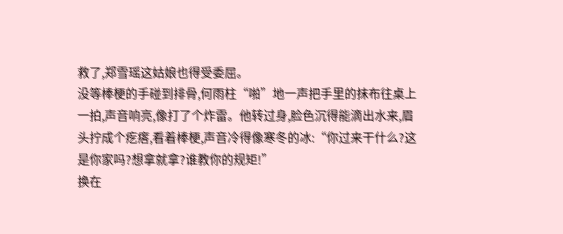救了,郑雪瑶这姑娘也得受委屈。
没等棒梗的手碰到排骨,何雨柱“啪”地一声把手里的抹布往桌上一拍,声音响亮,像打了个炸雷。他转过身,脸色沉得能滴出水来,眉头拧成个疙瘩,看着棒梗,声音冷得像寒冬的冰:“你过来干什么?这是你家吗?想拿就拿?谁教你的规矩!”
换在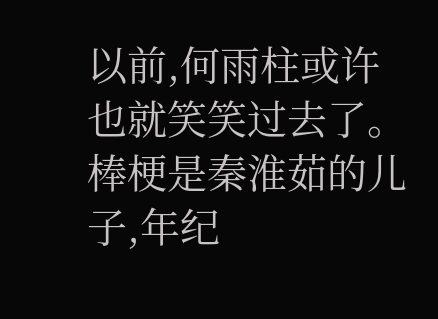以前,何雨柱或许也就笑笑过去了。棒梗是秦淮茹的儿子,年纪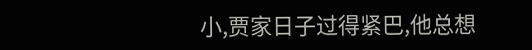小,贾家日子过得紧巴,他总想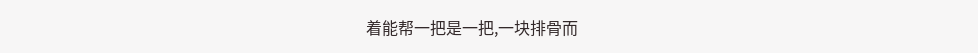着能帮一把是一把,一块排骨而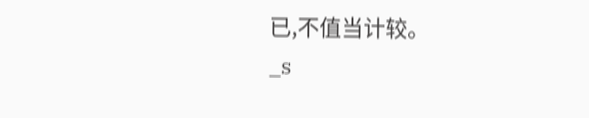已,不值当计较。
_s